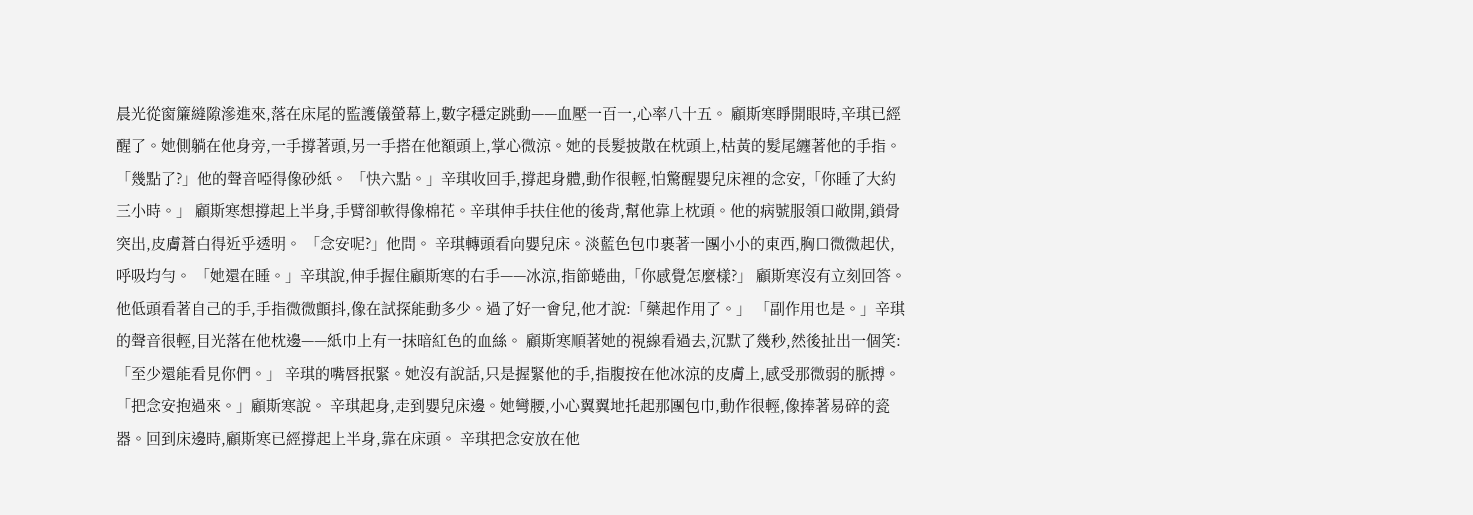晨光從窗簾縫隙滲進來,落在床尾的監護儀螢幕上,數字穩定跳動——血壓一百一,心率八十五。 顧斯寒睜開眼時,辛琪已經醒了。她側躺在他身旁,一手撐著頭,另一手搭在他額頭上,掌心微涼。她的長髮披散在枕頭上,枯黃的髮尾纏著他的手指。 「幾點了?」他的聲音啞得像砂紙。 「快六點。」辛琪收回手,撐起身體,動作很輕,怕驚醒嬰兒床裡的念安,「你睡了大約三小時。」 顧斯寒想撐起上半身,手臂卻軟得像棉花。辛琪伸手扶住他的後背,幫他靠上枕頭。他的病號服領口敞開,鎖骨突出,皮膚蒼白得近乎透明。 「念安呢?」他問。 辛琪轉頭看向嬰兒床。淡藍色包巾裹著一團小小的東西,胸口微微起伏,呼吸均勻。 「她還在睡。」辛琪說,伸手握住顧斯寒的右手——冰涼,指節蜷曲,「你感覺怎麼樣?」 顧斯寒沒有立刻回答。他低頭看著自己的手,手指微微顫抖,像在試探能動多少。過了好一會兒,他才說:「藥起作用了。」 「副作用也是。」辛琪的聲音很輕,目光落在他枕邊——紙巾上有一抹暗紅色的血絲。 顧斯寒順著她的視線看過去,沉默了幾秒,然後扯出一個笑:「至少還能看見你們。」 辛琪的嘴唇抿緊。她沒有說話,只是握緊他的手,指腹按在他冰涼的皮膚上,感受那微弱的脈搏。 「把念安抱過來。」顧斯寒說。 辛琪起身,走到嬰兒床邊。她彎腰,小心翼翼地托起那團包巾,動作很輕,像捧著易碎的瓷器。回到床邊時,顧斯寒已經撐起上半身,靠在床頭。 辛琪把念安放在他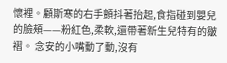懷裡。顧斯寒的右手顫抖著抬起,食指碰到嬰兒的臉頰——粉紅色,柔軟,還帶著新生兒特有的皺褶。 念安的小嘴動了動,沒有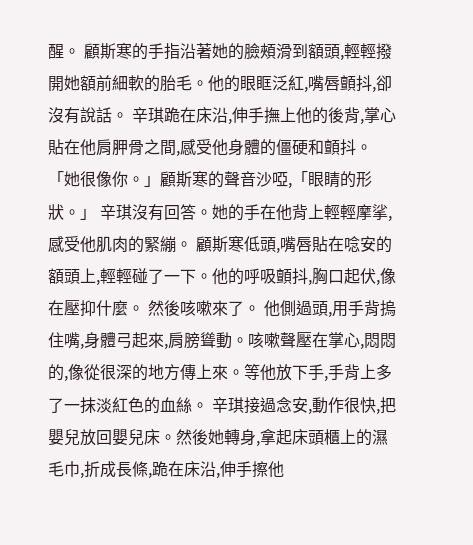醒。 顧斯寒的手指沿著她的臉頰滑到額頭,輕輕撥開她額前細軟的胎毛。他的眼眶泛紅,嘴唇顫抖,卻沒有說話。 辛琪跪在床沿,伸手撫上他的後背,掌心貼在他肩胛骨之間,感受他身體的僵硬和顫抖。 「她很像你。」顧斯寒的聲音沙啞,「眼睛的形狀。」 辛琪沒有回答。她的手在他背上輕輕摩挲,感受他肌肉的緊繃。 顧斯寒低頭,嘴唇貼在唸安的額頭上,輕輕碰了一下。他的呼吸顫抖,胸口起伏,像在壓抑什麼。 然後咳嗽來了。 他側過頭,用手背摀住嘴,身體弓起來,肩膀聳動。咳嗽聲壓在掌心,悶悶的,像從很深的地方傳上來。等他放下手,手背上多了一抹淡紅色的血絲。 辛琪接過念安,動作很快,把嬰兒放回嬰兒床。然後她轉身,拿起床頭櫃上的濕毛巾,折成長條,跪在床沿,伸手擦他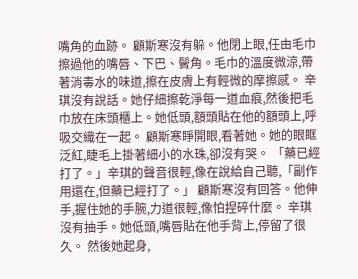嘴角的血跡。 顧斯寒沒有躲。他閉上眼,任由毛巾擦過他的嘴唇、下巴、鬢角。毛巾的溫度微涼,帶著消毒水的味道,擦在皮膚上有輕微的摩擦感。 辛琪沒有說話。她仔細擦乾淨每一道血痕,然後把毛巾放在床頭櫃上。她低頭,額頭貼在他的額頭上,呼吸交織在一起。 顧斯寒睜開眼,看著她。她的眼眶泛紅,睫毛上掛著細小的水珠,卻沒有哭。 「藥已經打了。」辛琪的聲音很輕,像在說給自己聽,「副作用還在,但藥已經打了。」 顧斯寒沒有回答。他伸手,握住她的手腕,力道很輕,像怕捏碎什麼。 辛琪沒有抽手。她低頭,嘴唇貼在他手背上,停留了很久。 然後她起身,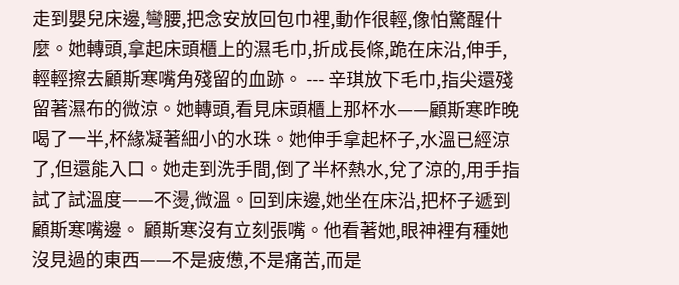走到嬰兒床邊,彎腰,把念安放回包巾裡,動作很輕,像怕驚醒什麼。她轉頭,拿起床頭櫃上的濕毛巾,折成長條,跪在床沿,伸手,輕輕擦去顧斯寒嘴角殘留的血跡。 --- 辛琪放下毛巾,指尖還殘留著濕布的微涼。她轉頭,看見床頭櫃上那杯水——顧斯寒昨晚喝了一半,杯緣凝著細小的水珠。她伸手拿起杯子,水溫已經涼了,但還能入口。她走到洗手間,倒了半杯熱水,兌了涼的,用手指試了試溫度——不燙,微溫。回到床邊,她坐在床沿,把杯子遞到顧斯寒嘴邊。 顧斯寒沒有立刻張嘴。他看著她,眼神裡有種她沒見過的東西——不是疲憊,不是痛苦,而是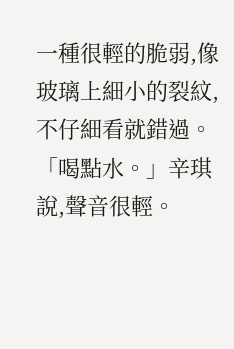一種很輕的脆弱,像玻璃上細小的裂紋,不仔細看就錯過。 「喝點水。」辛琪說,聲音很輕。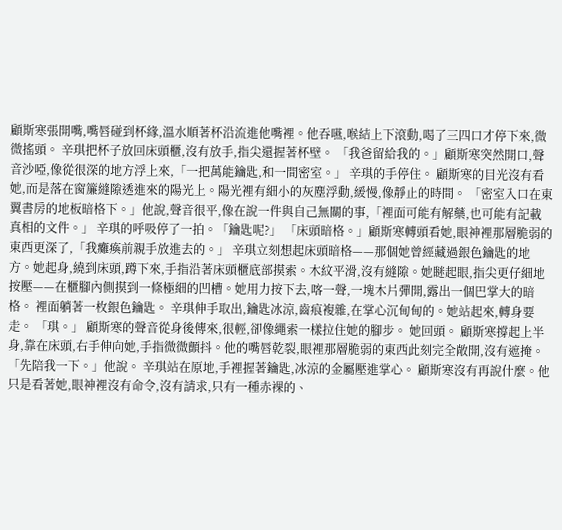顧斯寒張開嘴,嘴唇碰到杯緣,溫水順著杯沿流進他嘴裡。他吞嚥,喉結上下滾動,喝了三四口才停下來,微微搖頭。 辛琪把杯子放回床頭櫃,沒有放手,指尖還握著杯壁。 「我爸留給我的。」顧斯寒突然開口,聲音沙啞,像從很深的地方浮上來,「一把萬能鑰匙,和一間密室。」 辛琪的手停住。 顧斯寒的目光沒有看她,而是落在窗簾縫隙透進來的陽光上。陽光裡有細小的灰塵浮動,緩慢,像靜止的時間。 「密室入口在東翼書房的地板暗格下。」他說,聲音很平,像在說一件與自己無關的事,「裡面可能有解藥,也可能有記載真相的文件。」 辛琪的呼吸停了一拍。「鑰匙呢?」 「床頭暗格。」顧斯寒轉頭看她,眼神裡那層脆弱的東西更深了,「我癱瘓前親手放進去的。」 辛琪立刻想起床頭暗格——那個她曾經藏過銀色鑰匙的地方。她起身,繞到床頭,蹲下來,手指沿著床頭櫃底部摸索。木紋平滑,沒有縫隙。她瞇起眼,指尖更仔細地按壓——在櫃腳內側摸到一條極細的凹槽。她用力按下去,喀一聲,一塊木片彈開,露出一個巴掌大的暗格。 裡面躺著一枚銀色鑰匙。 辛琪伸手取出,鑰匙冰涼,齒痕複雜,在掌心沉甸甸的。她站起來,轉身要走。 「琪。」 顧斯寒的聲音從身後傳來,很輕,卻像繩索一樣拉住她的腳步。 她回頭。 顧斯寒撐起上半身,靠在床頭,右手伸向她,手指微微顫抖。他的嘴唇乾裂,眼裡那層脆弱的東西此刻完全敞開,沒有遮掩。 「先陪我一下。」他說。 辛琪站在原地,手裡握著鑰匙,冰涼的金屬壓進掌心。 顧斯寒沒有再說什麼。他只是看著她,眼神裡沒有命令,沒有請求,只有一種赤裸的、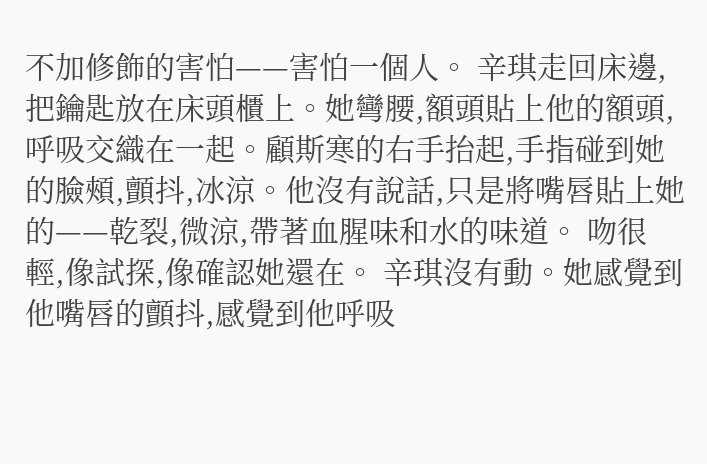不加修飾的害怕——害怕一個人。 辛琪走回床邊,把鑰匙放在床頭櫃上。她彎腰,額頭貼上他的額頭,呼吸交織在一起。顧斯寒的右手抬起,手指碰到她的臉頰,顫抖,冰涼。他沒有說話,只是將嘴唇貼上她的——乾裂,微涼,帶著血腥味和水的味道。 吻很輕,像試探,像確認她還在。 辛琪沒有動。她感覺到他嘴唇的顫抖,感覺到他呼吸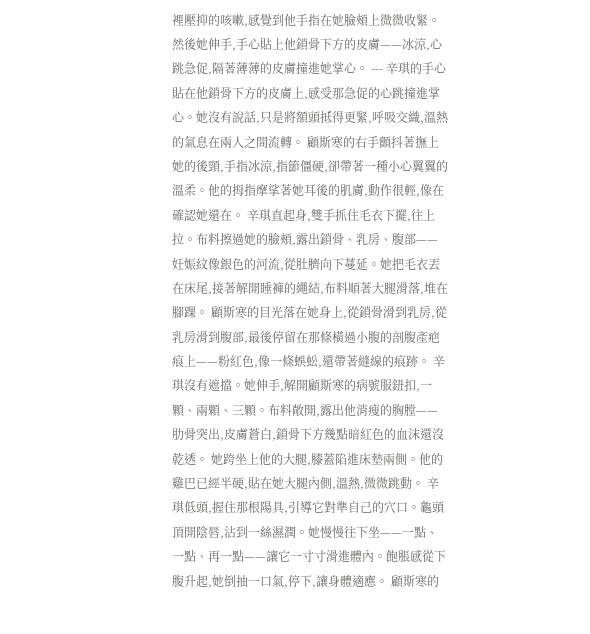裡壓抑的咳嗽,感覺到他手指在她臉頰上微微收緊。 然後她伸手,手心貼上他鎖骨下方的皮膚——冰涼,心跳急促,隔著薄薄的皮膚撞進她掌心。 --- 辛琪的手心貼在他鎖骨下方的皮膚上,感受那急促的心跳撞進掌心。她沒有說話,只是將額頭抵得更緊,呼吸交織,溫熱的氣息在兩人之間流轉。 顧斯寒的右手顫抖著撫上她的後頸,手指冰涼,指節僵硬,卻帶著一種小心翼翼的溫柔。他的拇指摩挲著她耳後的肌膚,動作很輕,像在確認她還在。 辛琪直起身,雙手抓住毛衣下擺,往上拉。布料擦過她的臉頰,露出鎖骨、乳房、腹部——妊娠紋像銀色的河流,從肚臍向下蔓延。她把毛衣丟在床尾,接著解開睡褲的繩結,布料順著大腿滑落,堆在腳踝。 顧斯寒的目光落在她身上,從鎖骨滑到乳房,從乳房滑到腹部,最後停留在那條橫過小腹的剖腹產疤痕上——粉紅色,像一條蜈蚣,還帶著縫線的痕跡。 辛琪沒有遮擋。她伸手,解開顧斯寒的病號服鈕扣,一顆、兩顆、三顆。布料敞開,露出他消瘦的胸膛——肋骨突出,皮膚蒼白,鎖骨下方幾點暗紅色的血沫還沒乾透。 她跨坐上他的大腿,膝蓋陷進床墊兩側。他的雞巴已經半硬,貼在她大腿內側,溫熱,微微跳動。 辛琪低頭,握住那根陽具,引導它對準自己的穴口。龜頭頂開陰唇,沾到一絲濕潤。她慢慢往下坐——一點、一點、再一點——讓它一寸寸滑進體內。飽脹感從下腹升起,她倒抽一口氣,停下,讓身體適應。 顧斯寒的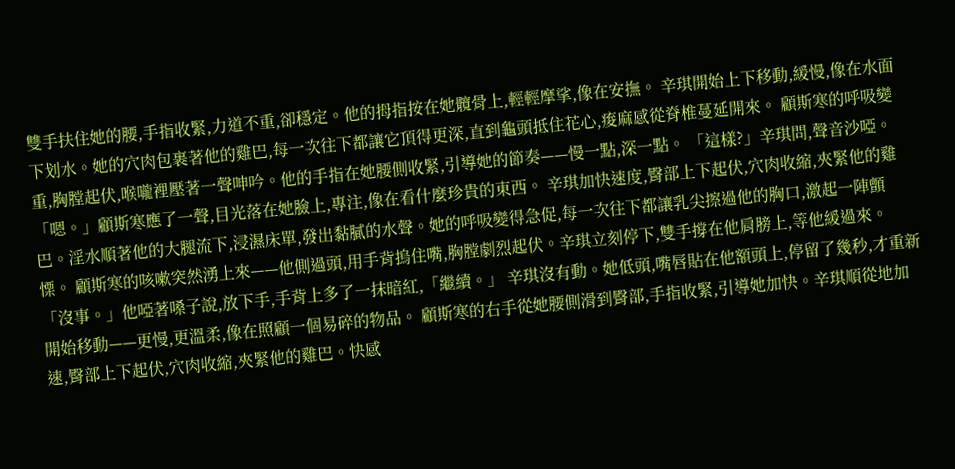雙手扶住她的腰,手指收緊,力道不重,卻穩定。他的拇指按在她髖骨上,輕輕摩挲,像在安撫。 辛琪開始上下移動,緩慢,像在水面下划水。她的穴肉包裹著他的雞巴,每一次往下都讓它頂得更深,直到龜頭抵住花心,痠麻感從脊椎蔓延開來。 顧斯寒的呼吸變重,胸膛起伏,喉嚨裡壓著一聲呻吟。他的手指在她腰側收緊,引導她的節奏——慢一點,深一點。 「這樣?」辛琪問,聲音沙啞。 「嗯。」顧斯寒應了一聲,目光落在她臉上,專注,像在看什麼珍貴的東西。 辛琪加快速度,臀部上下起伏,穴肉收縮,夾緊他的雞巴。淫水順著他的大腿流下,浸濕床單,發出黏膩的水聲。她的呼吸變得急促,每一次往下都讓乳尖擦過他的胸口,激起一陣顫慄。 顧斯寒的咳嗽突然湧上來——他側過頭,用手背摀住嘴,胸膛劇烈起伏。辛琪立刻停下,雙手撐在他肩膀上,等他緩過來。 「沒事。」他啞著嗓子說,放下手,手背上多了一抹暗紅,「繼續。」 辛琪沒有動。她低頭,嘴唇貼在他額頭上,停留了幾秒,才重新開始移動——更慢,更溫柔,像在照顧一個易碎的物品。 顧斯寒的右手從她腰側滑到臀部,手指收緊,引導她加快。辛琪順從地加速,臀部上下起伏,穴肉收縮,夾緊他的雞巴。快感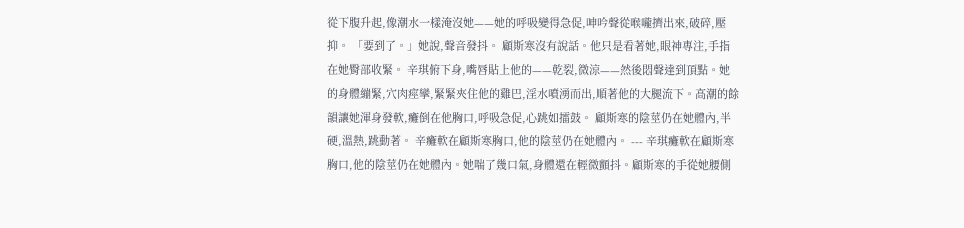從下腹升起,像潮水一樣淹沒她——她的呼吸變得急促,呻吟聲從喉嚨擠出來,破碎,壓抑。 「要到了。」她說,聲音發抖。 顧斯寒沒有說話。他只是看著她,眼神專注,手指在她臀部收緊。 辛琪俯下身,嘴唇貼上他的——乾裂,微涼——然後悶聲達到頂點。她的身體繃緊,穴肉痙攣,緊緊夾住他的雞巴,淫水噴湧而出,順著他的大腿流下。高潮的餘韻讓她渾身發軟,癱倒在他胸口,呼吸急促,心跳如擂鼓。 顧斯寒的陰莖仍在她體內,半硬,溫熱,跳動著。 辛癱軟在顧斯寒胸口,他的陰莖仍在她體內。 --- 辛琪癱軟在顧斯寒胸口,他的陰莖仍在她體內。她喘了幾口氣,身體還在輕微顫抖。顧斯寒的手從她腰側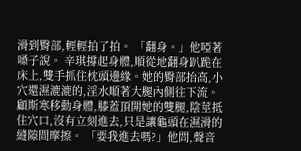滑到臀部,輕輕拍了拍。 「翻身。」他啞著嗓子說。 辛琪撐起身體,順從地翻身趴跪在床上,雙手抓住枕頭邊緣。她的臀部抬高,小穴還濕漉漉的,淫水順著大腿內側往下流。顧斯寒移動身體,膝蓋頂開她的雙腿,陰莖抵住穴口,沒有立刻進去,只是讓龜頭在濕滑的縫隙間摩擦。 「要我進去嗎?」他問,聲音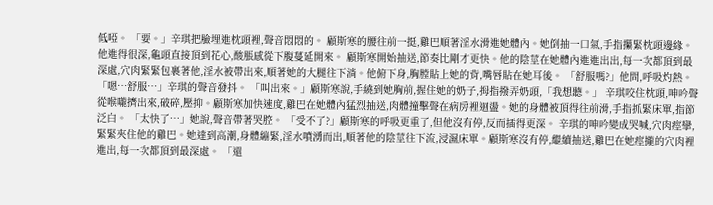低啞。 「要。」辛琪把臉埋進枕頭裡,聲音悶悶的。 顧斯寒的腰往前一挺,雞巴順著淫水滑進她體內。她倒抽一口氣,手指攥緊枕頭邊緣。他進得很深,龜頭直接頂到花心,酸脹感從下腹蔓延開來。 顧斯寒開始抽送,節奏比剛才更快。他的陰莖在她體內進進出出,每一次都頂到最深處,穴肉緊緊包裹著他,淫水被帶出來,順著她的大腿往下淌。他俯下身,胸膛貼上她的背,嘴唇貼在她耳後。 「舒服嗎?」他問,呼吸灼熱。 「嗯…舒服…」辛琪的聲音發抖。 「叫出來。」顧斯寒說,手繞到她胸前,握住她的奶子,拇指撥弄奶頭,「我想聽。」 辛琪咬住枕頭,呻吟聲從喉嚨擠出來,破碎,壓抑。顧斯寒加快速度,雞巴在她體內猛烈抽送,肉體撞擊聲在病房裡迴盪。她的身體被頂得往前滑,手指抓緊床單,指節泛白。 「太快了…」她說,聲音帶著哭腔。 「受不了?」顧斯寒的呼吸更重了,但他沒有停,反而插得更深。 辛琪的呻吟變成哭喊,穴肉痙攣,緊緊夾住他的雞巴。她達到高潮,身體繃緊,淫水噴湧而出,順著他的陰莖往下流,浸濕床單。顧斯寒沒有停,繼續抽送,雞巴在她痙攏的穴肉裡進出,每一次都頂到最深處。 「還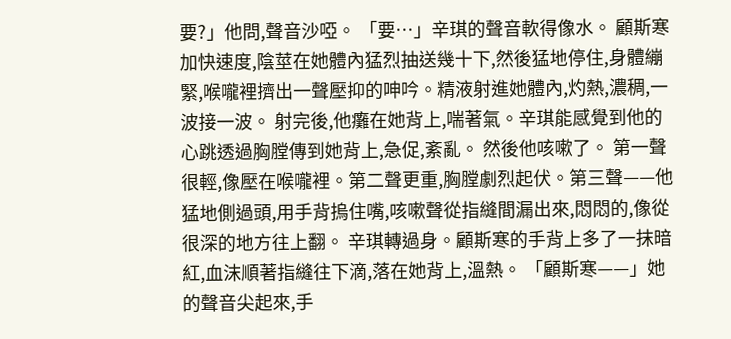要?」他問,聲音沙啞。 「要…」辛琪的聲音軟得像水。 顧斯寒加快速度,陰莖在她體內猛烈抽送幾十下,然後猛地停住,身體繃緊,喉嚨裡擠出一聲壓抑的呻吟。精液射進她體內,灼熱,濃稠,一波接一波。 射完後,他癱在她背上,喘著氣。辛琪能感覺到他的心跳透過胸膛傳到她背上,急促,紊亂。 然後他咳嗽了。 第一聲很輕,像壓在喉嚨裡。第二聲更重,胸膛劇烈起伏。第三聲——他猛地側過頭,用手背摀住嘴,咳嗽聲從指縫間漏出來,悶悶的,像從很深的地方往上翻。 辛琪轉過身。顧斯寒的手背上多了一抹暗紅,血沫順著指縫往下滴,落在她背上,溫熱。 「顧斯寒——」她的聲音尖起來,手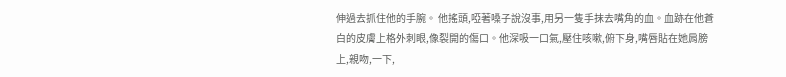伸過去抓住他的手腕。 他搖頭,啞著嗓子說沒事,用另一隻手抹去嘴角的血。血跡在他蒼白的皮膚上格外刺眼,像裂開的傷口。他深吸一口氣,壓住咳嗽,俯下身,嘴唇貼在她肩膀上,親吻,一下,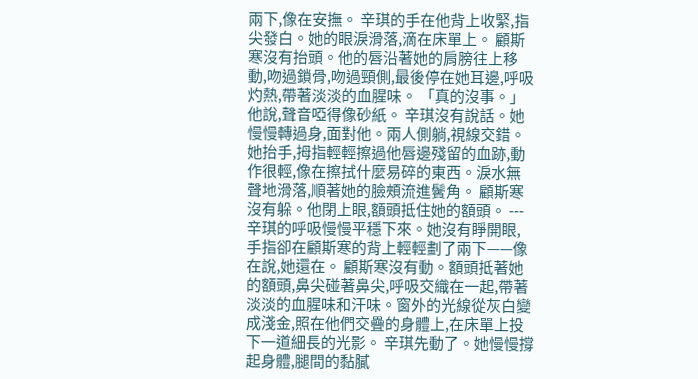兩下,像在安撫。 辛琪的手在他背上收緊,指尖發白。她的眼淚滑落,滴在床單上。 顧斯寒沒有抬頭。他的唇沿著她的肩膀往上移動,吻過鎖骨,吻過頸側,最後停在她耳邊,呼吸灼熱,帶著淡淡的血腥味。 「真的沒事。」他說,聲音啞得像砂紙。 辛琪沒有說話。她慢慢轉過身,面對他。兩人側躺,視線交錯。她抬手,拇指輕輕擦過他唇邊殘留的血跡,動作很輕,像在擦拭什麼易碎的東西。淚水無聲地滑落,順著她的臉頰流進鬢角。 顧斯寒沒有躲。他閉上眼,額頭抵住她的額頭。 --- 辛琪的呼吸慢慢平穩下來。她沒有睜開眼,手指卻在顧斯寒的背上輕輕劃了兩下——像在說,她還在。 顧斯寒沒有動。額頭抵著她的額頭,鼻尖碰著鼻尖,呼吸交織在一起,帶著淡淡的血腥味和汗味。窗外的光線從灰白變成淺金,照在他們交疊的身體上,在床單上投下一道細長的光影。 辛琪先動了。她慢慢撐起身體,腿間的黏膩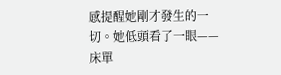感提醒她剛才發生的一切。她低頭看了一眼——床單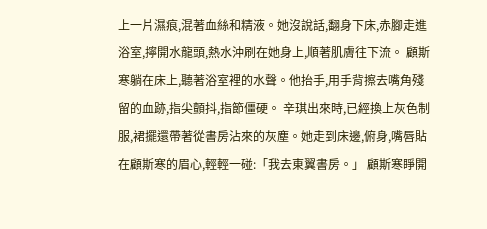上一片濕痕,混著血絲和精液。她沒說話,翻身下床,赤腳走進浴室,擰開水龍頭,熱水沖刷在她身上,順著肌膚往下流。 顧斯寒躺在床上,聽著浴室裡的水聲。他抬手,用手背擦去嘴角殘留的血跡,指尖顫抖,指節僵硬。 辛琪出來時,已經換上灰色制服,裙擺還帶著從書房沾來的灰塵。她走到床邊,俯身,嘴唇貼在顧斯寒的眉心,輕輕一碰:「我去東翼書房。」 顧斯寒睜開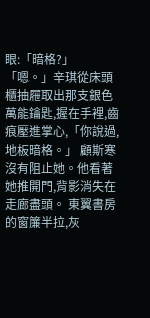眼:「暗格?」 「嗯。」辛琪從床頭櫃抽屜取出那支銀色萬能鑰匙,握在手裡,齒痕壓進掌心,「你說過,地板暗格。」 顧斯寒沒有阻止她。他看著她推開門,背影消失在走廊盡頭。 東翼書房的窗簾半拉,灰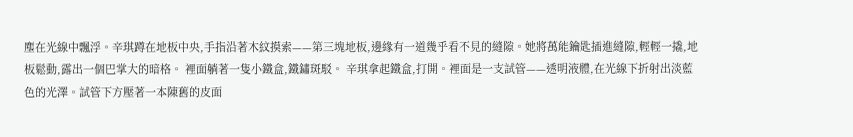塵在光線中飄浮。辛琪蹲在地板中央,手指沿著木紋摸索——第三塊地板,邊緣有一道幾乎看不見的縫隙。她將萬能鑰匙插進縫隙,輕輕一撬,地板鬆動,露出一個巴掌大的暗格。 裡面躺著一隻小鐵盒,鐵鏽斑駁。 辛琪拿起鐵盒,打開。裡面是一支試管——透明液體,在光線下折射出淡藍色的光澤。試管下方壓著一本陳舊的皮面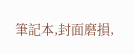筆記本,封面磨損,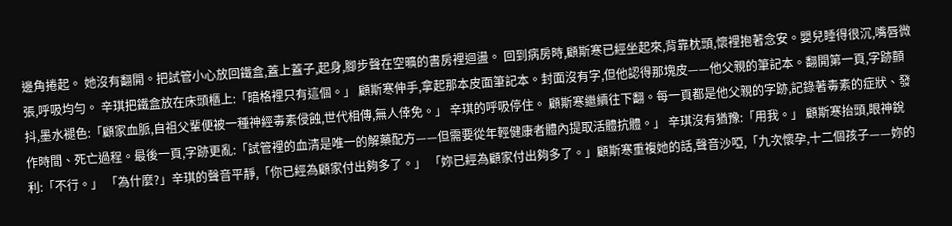邊角捲起。 她沒有翻開。把試管小心放回鐵盒,蓋上蓋子,起身,腳步聲在空曠的書房裡迴盪。 回到病房時,顧斯寒已經坐起來,背靠枕頭,懷裡抱著念安。嬰兒睡得很沉,嘴唇微張,呼吸均勻。 辛琪把鐵盒放在床頭櫃上:「暗格裡只有這個。」 顧斯寒伸手,拿起那本皮面筆記本。封面沒有字,但他認得那塊皮——他父親的筆記本。翻開第一頁,字跡顫抖,墨水褪色:「顧家血脈,自祖父輩便被一種神經毒素侵蝕,世代相傳,無人倖免。」 辛琪的呼吸停住。 顧斯寒繼續往下翻。每一頁都是他父親的字跡,記錄著毒素的症狀、發作時間、死亡過程。最後一頁,字跡更亂:「試管裡的血清是唯一的解藥配方——但需要從年輕健康者體內提取活體抗體。」 辛琪沒有猶豫:「用我。」 顧斯寒抬頭,眼神銳利:「不行。」 「為什麼?」辛琪的聲音平靜,「你已經為顧家付出夠多了。」 「妳已經為顧家付出夠多了。」顧斯寒重複她的話,聲音沙啞,「九次懷孕,十二個孩子——妳的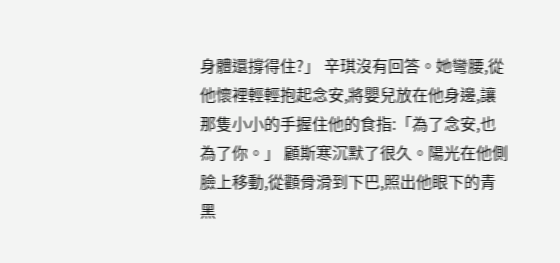身體還撐得住?」 辛琪沒有回答。她彎腰,從他懷裡輕輕抱起念安,將嬰兒放在他身邊,讓那隻小小的手握住他的食指:「為了念安,也為了你。」 顧斯寒沉默了很久。陽光在他側臉上移動,從顴骨滑到下巴,照出他眼下的青黑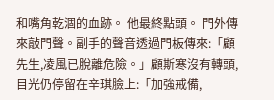和嘴角乾涸的血跡。 他最終點頭。 門外傳來敲門聲。副手的聲音透過門板傳來:「顧先生,凌風已脫離危險。」顧斯寒沒有轉頭,目光仍停留在辛琪臉上:「加強戒備,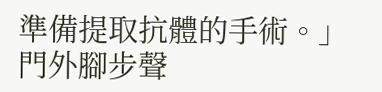準備提取抗體的手術。」 門外腳步聲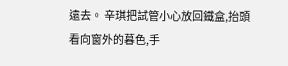遠去。 辛琪把試管小心放回鐵盒,抬頭看向窗外的暮色,手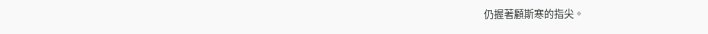仍握著顧斯寒的指尖。